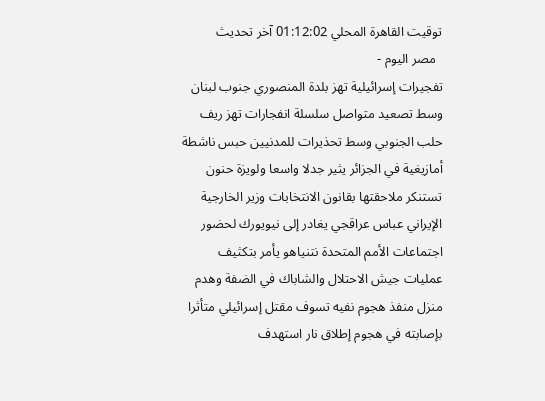توقيت القاهرة المحلي 01:12:02 آخر تحديث
  مصر اليوم -
تفجيرات إسرائيلية تهز بلدة المنصوري جنوب لبنان وسط تصعيد متواصل سلسلة انفجارات تهز ريف حلب الجنوبي وسط تحذيرات للمدنيين حبس ناشطة أمازيغية في الجزائر يثير جدلا واسعا ولويزة حنون تستنكر ملاحقتها بقانون الانتخابات وزير الخارجية الإيراني عباس عراقجي يغادر إلى نيويورك لحضور اجتماعات الأمم المتحدة نتنياهو يأمر بتكثيف عمليات جيش الاحتلال والشاباك في الضفة وهدم منزل منفذ هجوم نفيه تسوف مقتل إسرائيلي متأثرا بإصابته في هجوم إطلاق نار استهدف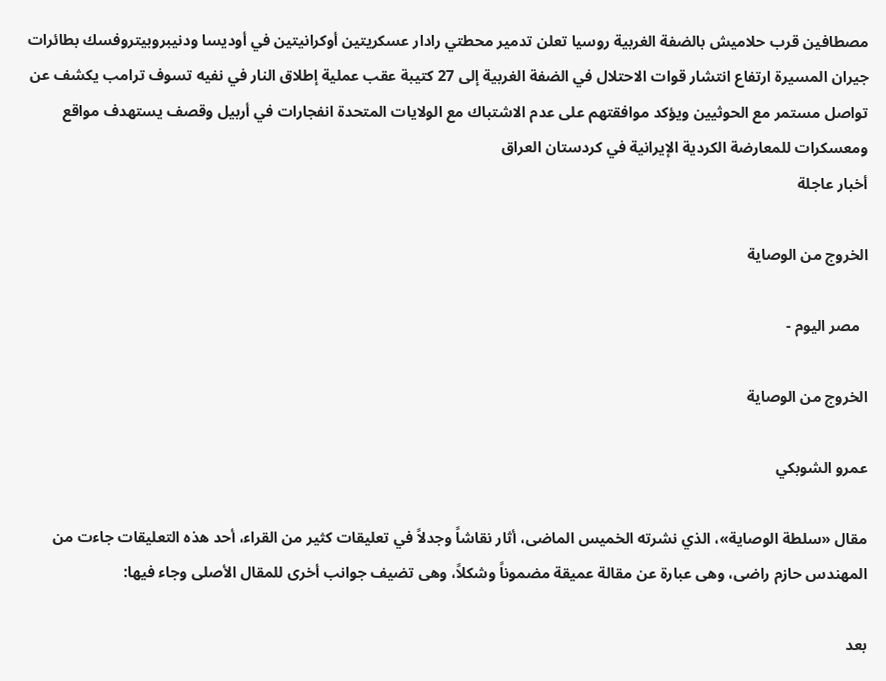مصطافين قرب حلاميش بالضفة الغربية روسيا تعلن تدمير محطتي رادار عسكريتين أوكرانيتين في أوديسا ودنيبروبيتروفسك بطائرات جيران المسيرة ارتفاع انتشار قوات الاحتلال في الضفة الغربية إلى 27 كتيبة عقب عملية إطلاق النار في نفيه تسوف ترامب يكشف عن تواصل مستمر مع الحوثيين ويؤكد موافقتهم على عدم الاشتباك مع الولايات المتحدة انفجارات في أربيل وقصف يستهدف مواقع ومعسكرات للمعارضة الكردية الإيرانية في كردستان العراق
أخبار عاجلة

الخروج من الوصاية

  مصر اليوم -

الخروج من الوصاية

عمرو الشوبكي

مقال «سلطة الوصاية»، الذي نشرته الخميس الماضى، أثار نقاشاً وجدلاً في تعليقات كثير من القراء، أحد هذه التعليقات جاءت من المهندس حازم راضى، وهى عبارة عن مقالة عميقة مضموناً وشكلاً، وهى تضيف جوانب أخرى للمقال الأصلى وجاء فيها:

بعد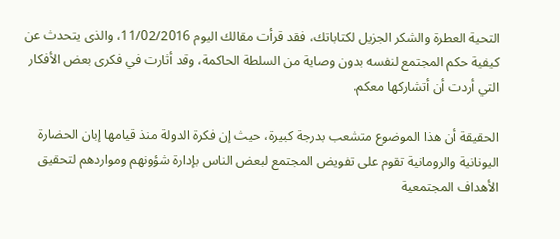التحية العطرة والشكر الجزيل لكتاباتك، فقد قرأت مقالك اليوم 11/02/2016، والذى يتحدث عن كيفية حكم المجتمع لنفسه بدون وصاية من السلطة الحاكمة، وقد أثارت في فكرى بعض الأفكار التي أردت أن أتشاركها معكم.

الحقيقة أن هذا الموضوع متشعب بدرجة كبيرة، حيث إن فكرة الدولة منذ قيامها إبان الحضارة اليونانية والرومانية تقوم على تفويض المجتمع لبعض الناس بإدارة شؤونهم ومواردهم لتحقيق الأهداف المجتمعية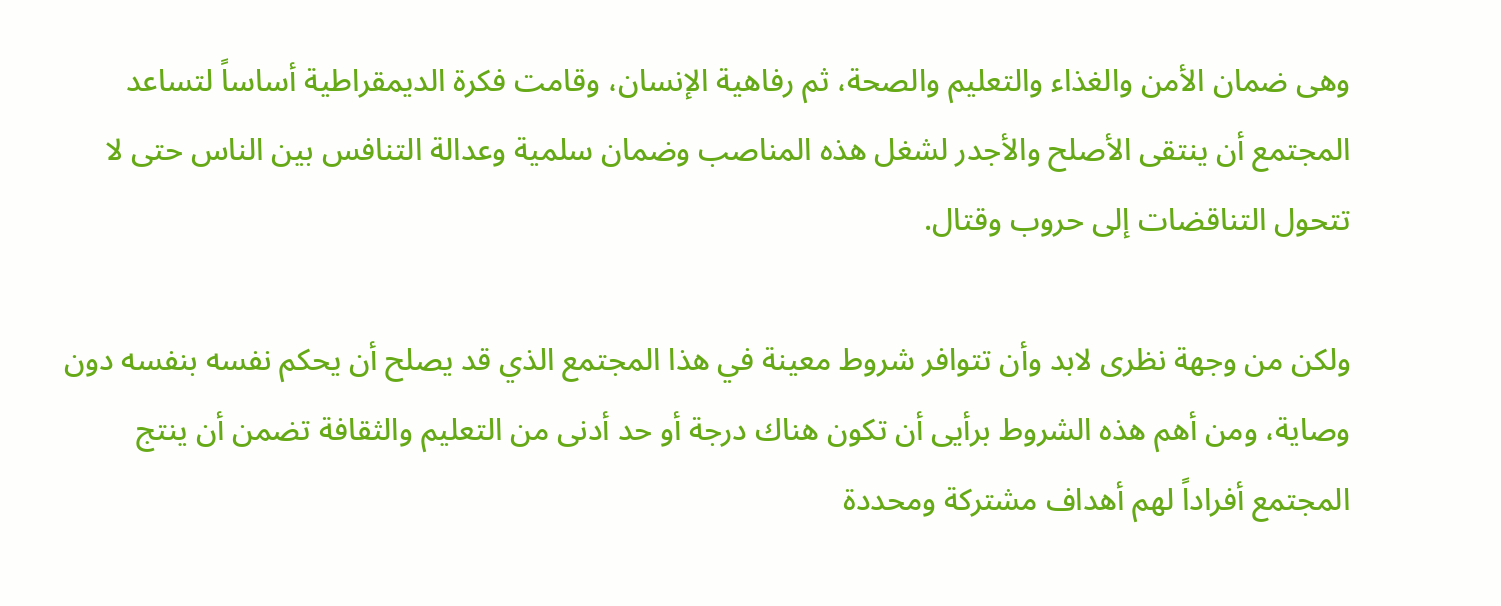وهى ضمان الأمن والغذاء والتعليم والصحة، ثم رفاهية الإنسان، وقامت فكرة الديمقراطية أساساً لتساعد المجتمع أن ينتقى الأصلح والأجدر لشغل هذه المناصب وضمان سلمية وعدالة التنافس بين الناس حتى لا تتحول التناقضات إلى حروب وقتال.

ولكن من وجهة نظرى لابد وأن تتوافر شروط معينة في هذا المجتمع الذي قد يصلح أن يحكم نفسه بنفسه دون وصاية، ومن أهم هذه الشروط برأيى أن تكون هناك درجة أو حد أدنى من التعليم والثقافة تضمن أن ينتج المجتمع أفراداً لهم أهداف مشتركة ومحددة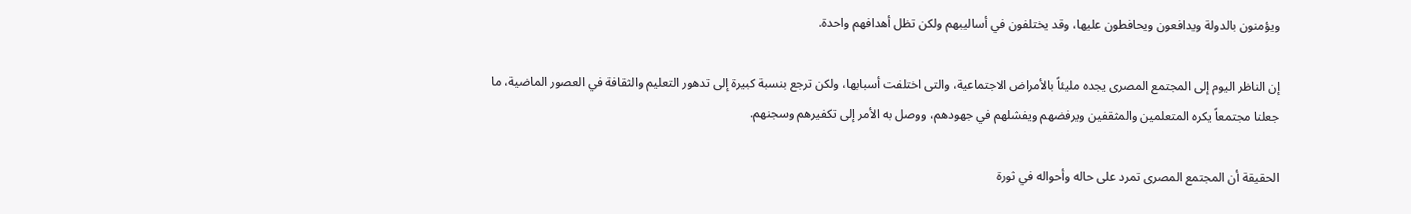ويؤمنون بالدولة ويدافعون ويحافطون عليها، وقد يختلفون في أساليبهم ولكن تظل أهدافهم واحدة.

إن الناظر اليوم إلى المجتمع المصرى يجده مليئاً بالأمراض الاجتماعية، والتى اختلفت أسبابها، ولكن ترجع بنسبة كبيرة إلى تدهور التعليم والثقافة في العصور الماضية، ما جعلنا مجتمعاً يكره المتعلمين والمثقفين ويرفضهم ويفشلهم في جهودهم، ووصل به الأمر إلى تكفيرهم وسجنهم.

الحقيقة أن المجتمع المصرى تمرد على حاله وأحواله في ثورة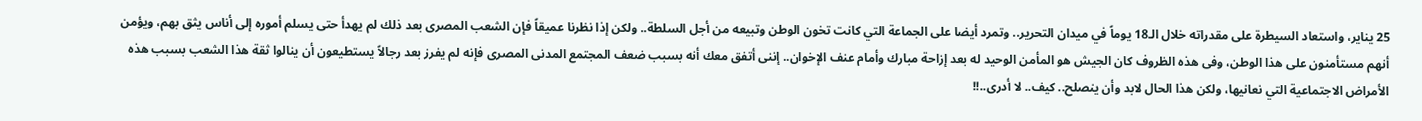25 يناير، واستعاد السيطرة على مقدراته خلال الـ18 يوماً في ميدان التحرير.. وتمرد أيضا على الجماعة التي كانت تخون الوطن وتبيعه من أجل السلطة.. ولكن إذا نظرنا عميقاً فإن الشعب المصرى بعد ذلك لم يهدأ حتى يسلم أموره إلى أناس يثق بهم، ويؤمن أنهم مستأمنون على هذا الوطن، وفى هذه الظروف كان الجيش هو المأمن الوحيد له بعد إزاحة مبارك وأمام عنف الإخوان.. إننى أتفق معك أنه بسبب ضعف المجتمع المدنى المصرى فإنه لم يفرز بعد رجالاً يستطيعون أن ينالوا ثقة هذا الشعب بسبب هذه الأمراض الاجتماعية التي نعانيها، ولكن هذا الحال لابد وأن ينصلح.. كيف.. لا أدرى..!!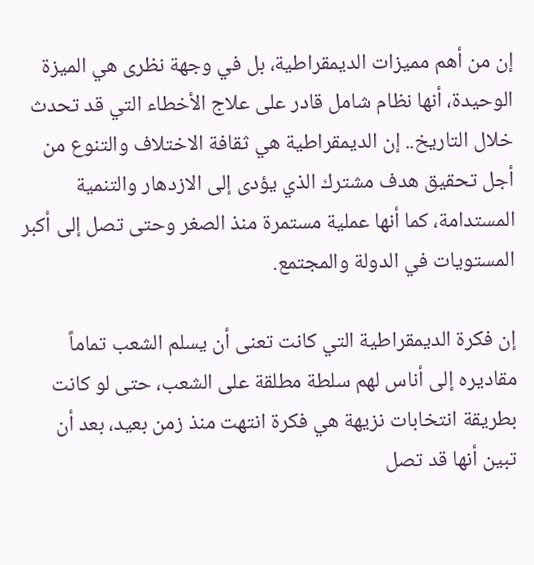إن من أهم مميزات الديمقراطية، بل في وجهة نظرى هي الميزة الوحيدة، أنها نظام شامل قادر على علاج الأخطاء التي قد تحدث خلال التاريخ.. إن الديمقراطية هي ثقافة الاختلاف والتنوع من أجل تحقيق هدف مشترك الذي يؤدى إلى الازدهار والتنمية المستدامة، كما أنها عملية مستمرة منذ الصغر وحتى تصل إلى أكبر المستويات في الدولة والمجتمع.

إن فكرة الديمقراطية التي كانت تعنى أن يسلم الشعب تماماً مقاديره إلى أناس لهم سلطة مطلقة على الشعب، حتى لو كانت بطريقة انتخابات نزيهة هي فكرة انتهت منذ زمن بعيد، بعد أن تبين أنها قد تصل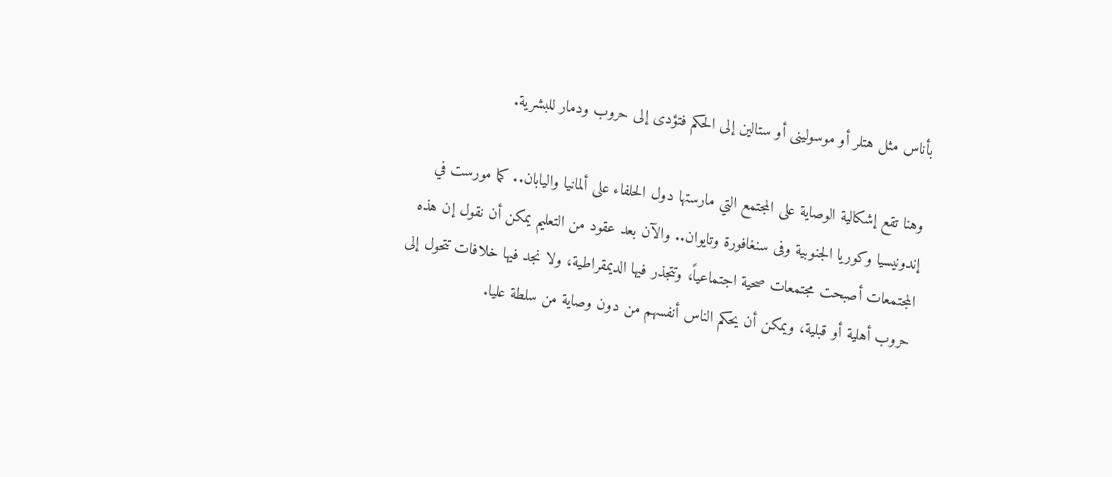بأناس مثل هتلر أو موسولينى أو ستالين إلى الحكم فتؤدى إلى حروب ودمار للبشرية.

وهنا تقع إشكالية الوصاية على المجتمع التي مارستها دول الحلفاء على ألمانيا واليابان.. كما مورست في إندونيسيا وكوريا الجنوبية وفى سنغافورة وتايوان.. والآن بعد عقود من التعليم يمكن أن نقول إن هذه المجتمعات أصبحت مجتمعات صحية اجتماعياً، وتتجذر فيها الديمقراطية، ولا نجد فيها خلافات تتحول إلى حروب أهلية أو قبلية، ويمكن أن يحكم الناس أنفسهم من دون وصاية من سلطة عليا.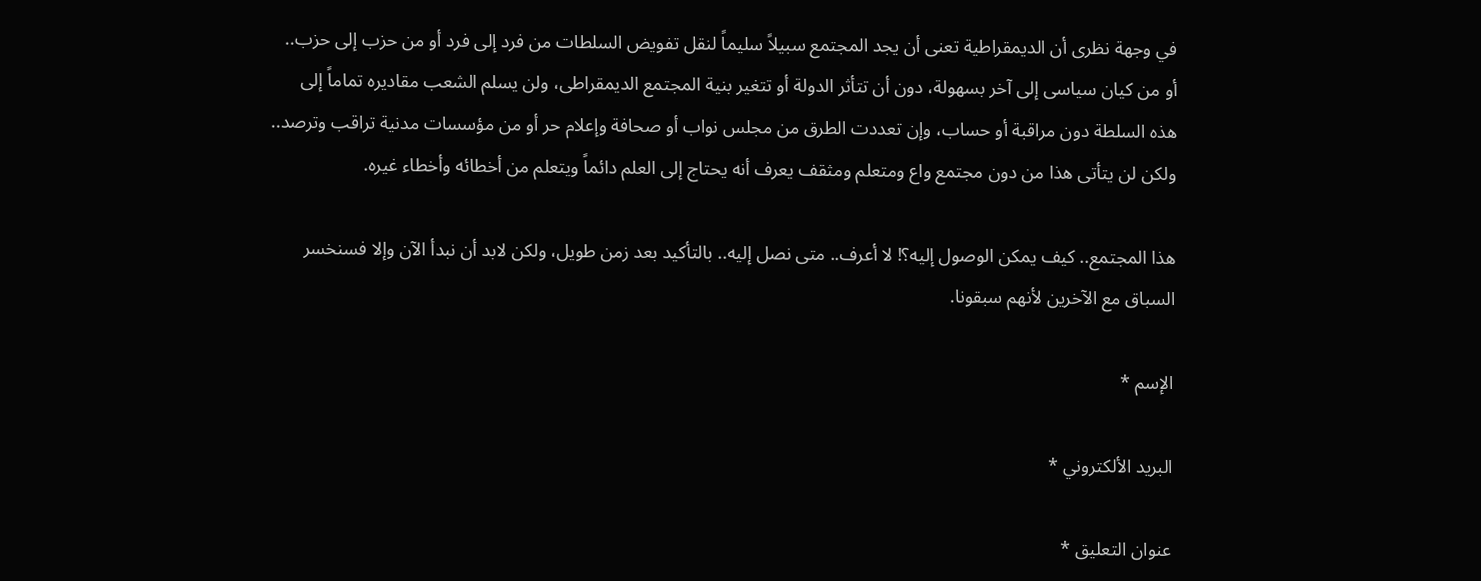في وجهة نظرى أن الديمقراطية تعنى أن يجد المجتمع سبيلاً سليماً لنقل تفويض السلطات من فرد إلى فرد أو من حزب إلى حزب.. أو من كيان سياسى إلى آخر بسهولة، دون أن تتأثر الدولة أو تتغير بنية المجتمع الديمقراطى، ولن يسلم الشعب مقاديره تماماً إلى هذه السلطة دون مراقبة أو حساب، وإن تعددت الطرق من مجلس نواب أو صحافة وإعلام حر أو من مؤسسات مدنية تراقب وترصد.. ولكن لن يتأتى هذا من دون مجتمع واع ومتعلم ومثقف يعرف أنه يحتاج إلى العلم دائماً ويتعلم من أخطائه وأخطاء غيره.

هذا المجتمع.. كيف يمكن الوصول إليه؟! لا أعرف.. متى نصل إليه.. بالتأكيد بعد زمن طويل، ولكن لابد أن نبدأ الآن وإلا فسنخسر السباق مع الآخرين لأنهم سبقونا.

الإسم *

البريد الألكتروني *

عنوان التعليق *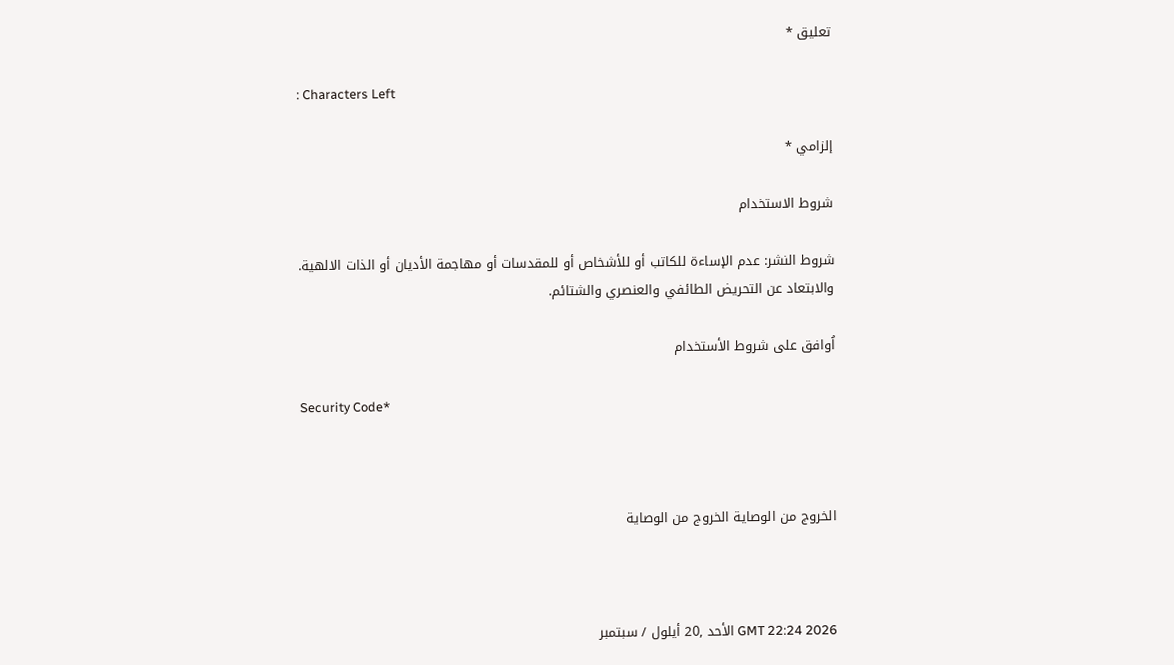تعليق *

: Characters Left

إلزامي *

شروط الاستخدام

شروط النشر: عدم الإساءة للكاتب أو للأشخاص أو للمقدسات أو مهاجمة الأديان أو الذات الالهية. والابتعاد عن التحريض الطائفي والعنصري والشتائم.

اُوافق على شروط الأستخدام

Security Code*



الخروج من الوصاية الخروج من الوصاية



GMT 22:24 2026 الأحد ,20 أيلول / سبتمبر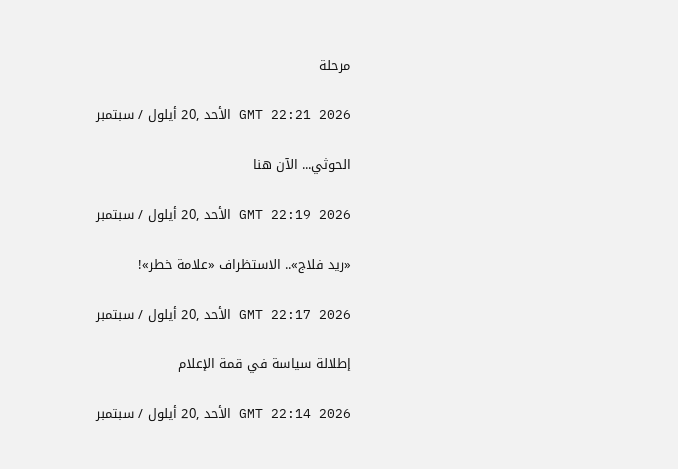مرحلة

GMT 22:21 2026 الأحد ,20 أيلول / سبتمبر

الحوثي... الآن هنا

GMT 22:19 2026 الأحد ,20 أيلول / سبتمبر

«ريد فلاج».. الاستظراف «علامة خطر»!

GMT 22:17 2026 الأحد ,20 أيلول / سبتمبر

إطلالة سياسة في قمة الإعلام

GMT 22:14 2026 الأحد ,20 أيلول / سبتمبر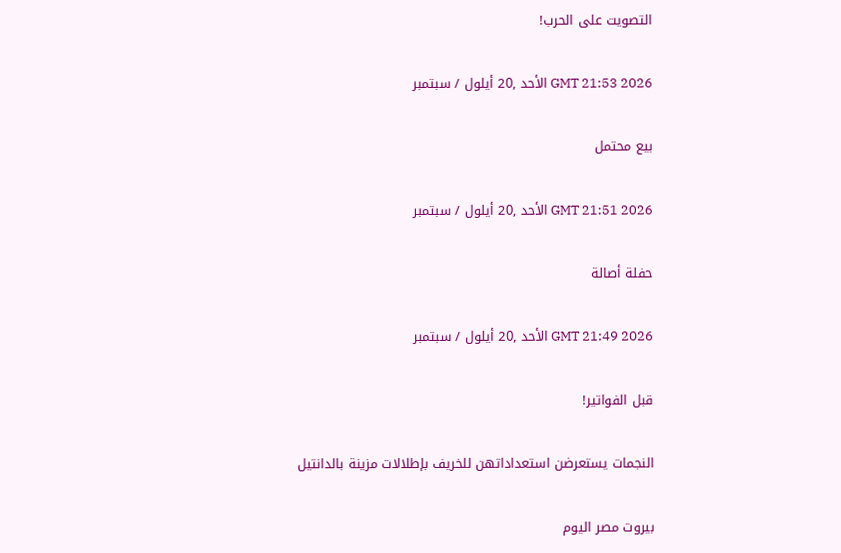التصويت على الحرب!

GMT 21:53 2026 الأحد ,20 أيلول / سبتمبر

بيع محتمل

GMT 21:51 2026 الأحد ,20 أيلول / سبتمبر

حفلة أصالة

GMT 21:49 2026 الأحد ,20 أيلول / سبتمبر

قبل الفواتير!

النجمات يستعرضن استعداداتهن للخريف بإطلالات مزينة بالدانتيل

بيروت مصر اليوم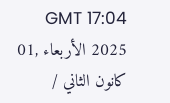GMT 17:04 2025 الأربعاء ,01 كانون الثاني /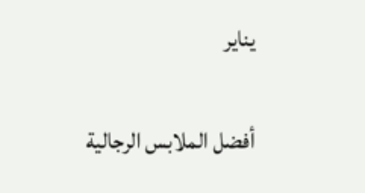يناير

أفضل الملابس الرجالية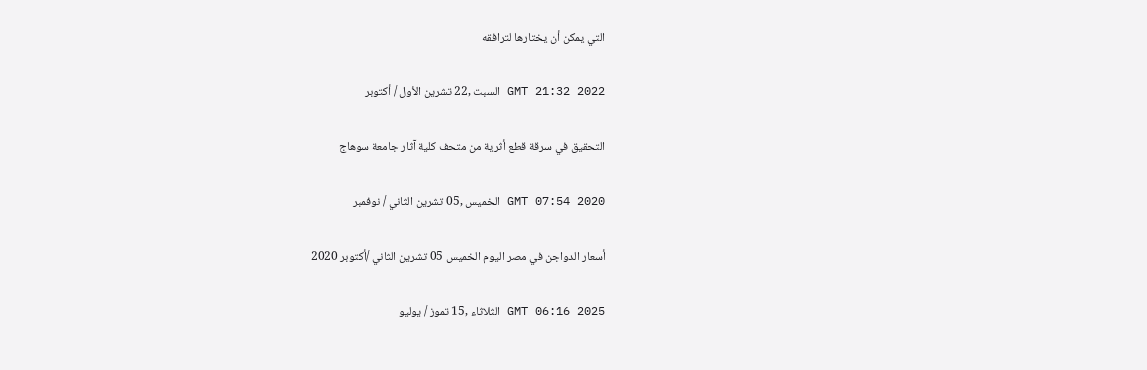التي يمكن أن يختارها لترافقه

GMT 21:32 2022 السبت ,22 تشرين الأول / أكتوبر

التحقيق في سرقة قطع أثرية من متحف كلية آثار جامعة سوهاج

GMT 07:54 2020 الخميس ,05 تشرين الثاني / نوفمبر

أسعار الدواجن في مصر اليوم الخميس 05 تشرين الثاني /أكتوبر 2020

GMT 06:16 2025 الثلاثاء ,15 تموز / يوليو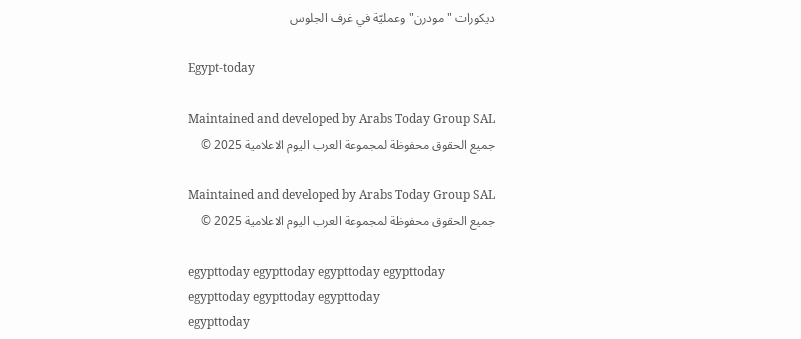ديكورات "مودرن" وعمليّة في غرف الجلوس

Egypt-today

Maintained and developed by Arabs Today Group SAL
جميع الحقوق محفوظة لمجموعة العرب اليوم الاعلامية 2025 ©

Maintained and developed by Arabs Today Group SAL
جميع الحقوق محفوظة لمجموعة العرب اليوم الاعلامية 2025 ©

egypttoday egypttoday egypttoday egypttoday
egypttoday egypttoday egypttoday
egypttoday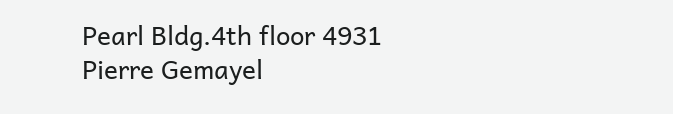Pearl Bldg.4th floor 4931 Pierre Gemayel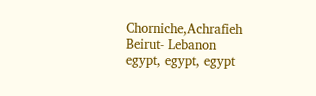Chorniche,Achrafieh Beirut- Lebanon
egypt, egypt, egypt